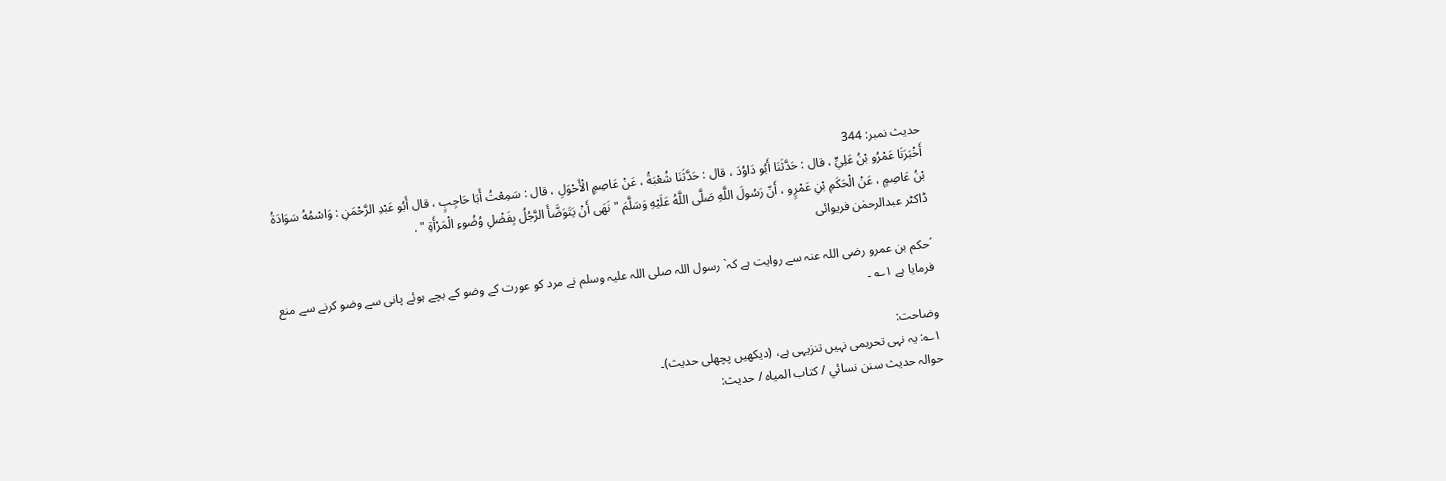حدیث نمبر: 344
أَخْبَرَنَا عَمْرُو بْنُ عَلِيٍّ ، قال : حَدَّثَنَا أَبُو دَاوُدَ ، قال : حَدَّثَنَا شُعْبَةُ ، عَنْ عَاصِمٍ الْأَحْوَلِ ، قال : سَمِعْتُ أَبَا حَاجِبٍ ، قال أَبُو عَبْدِ الرَّحْمَنِ : وَاسْمُهُ سَوَادَةُ بْنُ عَاصِمٍ ، عَنْ الْحَكَمِ بْنِ عَمْرٍو ، أَنّ رَسُولَ اللَّهِ صَلَّى اللَّهُ عَلَيْهِ وَسَلَّمَ " نَهَى أَنْ يَتَوَضَّأَ الرَّجُلُ بِفَضْلِ وُضُوءِ الْمَرْأَةِ " .
ڈاکٹر عبدالرحمٰن فریوائی

´حکم بن عمرو رضی اللہ عنہ سے روایت ہے کہ` رسول اللہ صلی اللہ علیہ وسلم نے مرد کو عورت کے وضو کے بچے ہوئے پانی سے وضو کرنے سے منع فرمایا ہے ۱؎ ۔

وضاحت:
۱؎: یہ نہی تحریمی نہیں تنزیہی ہے، (دیکھیں پچھلی حدیث)۔
حوالہ حدیث سنن نسائي / كتاب المياه / حدیث: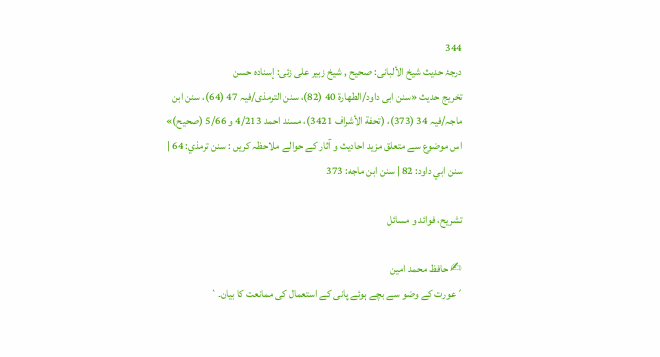344
درجۂ حدیث شیخ الألبانی: صحيح , شیخ زبیر علی زئی: إسناده حسن
تخریج حدیث «سنن ابی داود/الطھارة 40 (82)، سنن الترمذی/فیہ 47 (64)، سنن ابن ماجہ/فیہ 34 (373)، (تحفة الأشراف 3421)، مسند احمد 4/213 و 5/66 (صحیح)»
اس موضوع سے متعلق مزید احادیث و آثار کے حوالے ملاحظہ کریں : سنن ترمذي: 64 | سنن ابي داود: 82 | سنن ابن ماجه: 373

تشریح، فوائد و مسائل

✍ حافظ محمد امین
´عورت کے وضو سے بچے ہوئے پانی کے استعمال کی ممانعت کا بیان۔`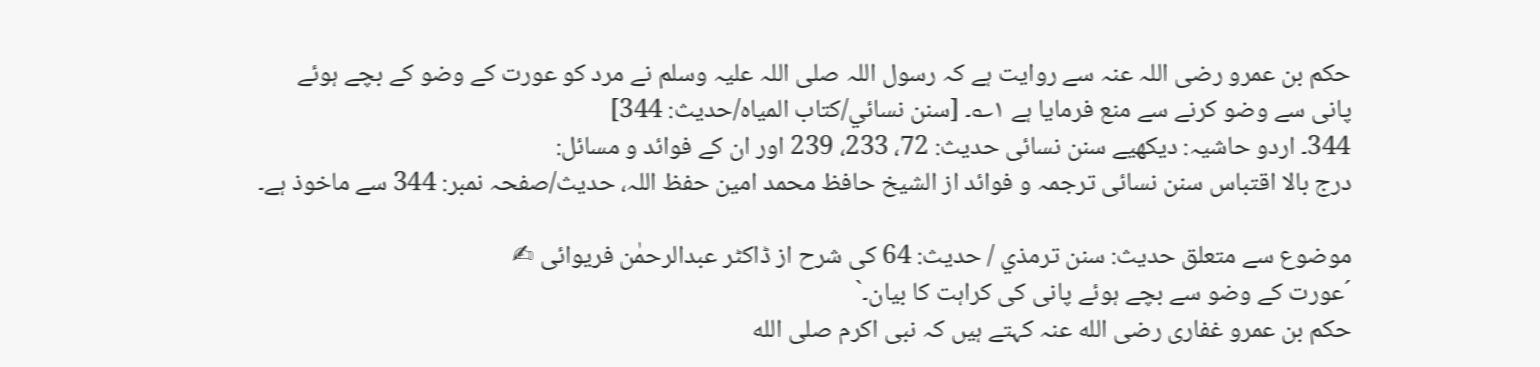حکم بن عمرو رضی اللہ عنہ سے روایت ہے کہ رسول اللہ صلی اللہ علیہ وسلم نے مرد کو عورت کے وضو کے بچے ہوئے پانی سے وضو کرنے سے منع فرمایا ہے ۱؎۔ [سنن نسائي/كتاب المياه/حدیث: 344]
344۔ اردو حاشیہ: دیکھیے سنن نسائی حدیث: 72، 233، 239 اور ان کے فوائد و مسائل:
درج بالا اقتباس سنن نسائی ترجمہ و فوائد از الشیخ حافظ محمد امین حفظ اللہ، حدیث/صفحہ نمبر: 344 سے ماخوذ ہے۔

موضوع سے متعلق حدیث: سنن ترمذي / حدیث: 64 کی شرح از ڈاکٹر عبدالرحمٰن فریوائی ✍
´عورت کے وضو سے بچے ہوئے پانی کی کراہت کا بیان۔`
حکم بن عمرو غفاری رضی الله عنہ کہتے ہیں کہ نبی اکرم صلی الله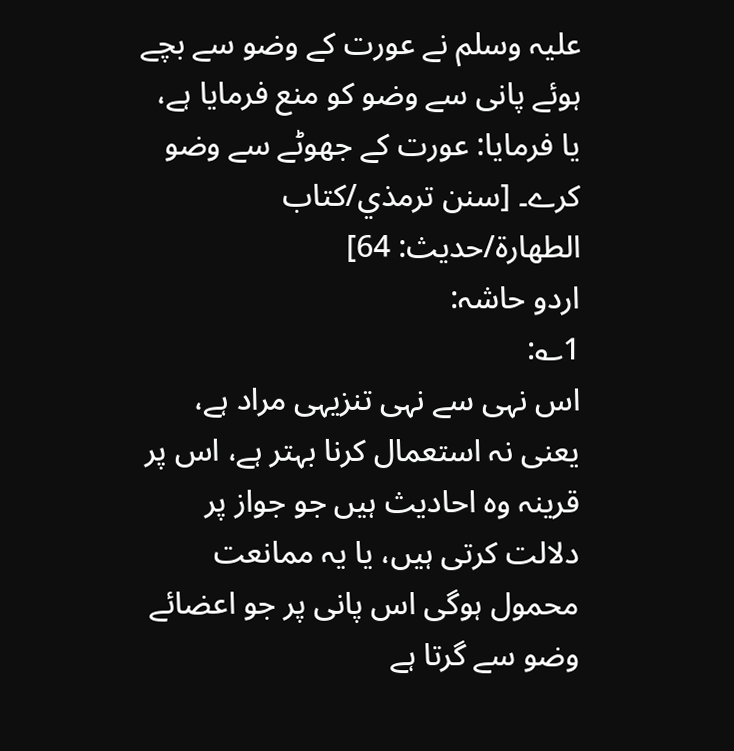علیہ وسلم نے عورت کے وضو سے بچے ہوئے پانی سے وضو کو منع فرمایا ہے، یا فرمایا: عورت کے جھوٹے سے وضو کرے۔ [سنن ترمذي/كتاب الطهارة/حدیث: 64]
اردو حاشہ:
1؎:
اس نہی سے نہی تنزیہی مراد ہے، یعنی نہ استعمال کرنا بہتر ہے، اس پر قرینہ وہ احادیث ہیں جو جواز پر دلالت کرتی ہیں، یا یہ ممانعت محمول ہوگی اس پانی پر جو اعضائے وضو سے گرتا ہے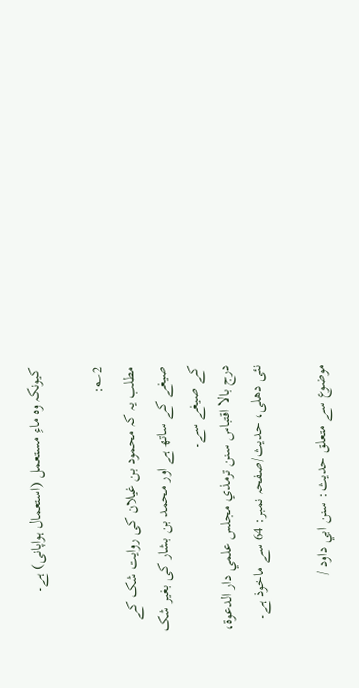کیونکہ وہ ماءِ مستعمل (استعمال ہواپانی) ہے۔

2؎:
مطلب یہ کہ محمود بن غیلان کی روایت شک کے صیغے کے ساتھ ہے اور محمد بن بشار کی بغیر شک کے صیغے سے۔
درج بالا اقتباس سنن ترمذي مجلس علمي دار الدعوة، نئى دهلى، حدیث/صفحہ نمبر: 64 سے ماخوذ ہے۔

موضوع سے متعلق حدیث: سنن ابي داود /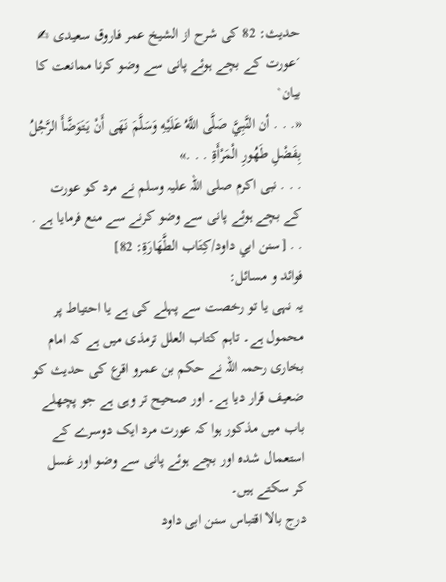حدیث: 82 کی شرح از الشیخ عمر فاروق سعیدی ✍
´عورت کے بچے ہوئے پانی سے وضو کرنا ممانعت کا بیان`
«. . . أن النَّبِيَّ صَلَّى اللَّهُ عَلَيْهِ وَسَلَّمَ نَهَى أَنْ يَتَوَضَّأَ الرَّجُلُ بِفَضْلِ طَهُورِ الْمَرْأَةِ . . .»
. . . نبی اکرم صلی اللہ علیہ وسلم نے مرد کو عورت کے بچے ہوئے پانی سے وضو کرنے سے منع فرمایا ہے . . . [سنن ابي داود/كِتَاب الطَّهَارَةِ: 82]
فوائد و مسائل:
یہ نہی یا تو رخصت سے پہلے کی ہے یا احتیاط پر محمول ہے۔ تاہم کتاب العلل ترمذی میں ہے کہ امام بخاری رحمہ اللہ نے حکم بن عمرو اقرع کی حدیث کو ضعیف قرار دیا ہے۔ اور صحیح تر وہی ہے جو پچھلے باب میں مذکور ہوا کہ عورت مرد ایک دوسرے کے استعمال شدہ اور بچے ہوئے پانی سے وضو اور غسل کر سکتے ہیں۔
درج بالا اقتباس سنن ابی داود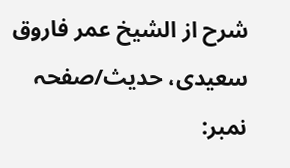شرح از الشیخ عمر فاروق سعیدی، حدیث/صفحہ نمبر: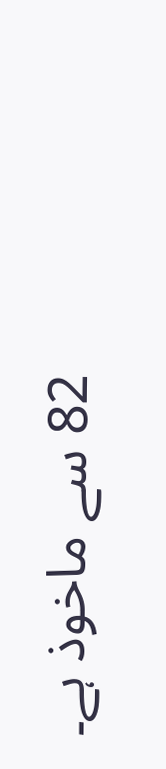82 سے ماخوذ ہے۔